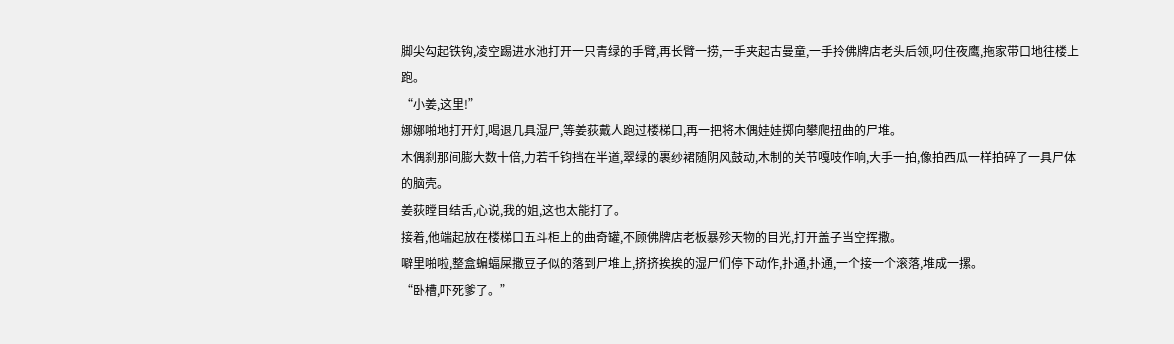脚尖勾起铁钩,凌空踢进水池打开一只青绿的手臂,再长臂一捞,一手夹起古曼童,一手拎佛牌店老头后领,叼住夜鹰,拖家带口地往楼上跑。
“小姜,这里!”
娜娜啪地打开灯,喝退几具湿尸,等姜荻戴人跑过楼梯口,再一把将木偶娃娃掷向攀爬扭曲的尸堆。
木偶刹那间膨大数十倍,力若千钧挡在半道,翠绿的裹纱裙随阴风鼓动,木制的关节嘎吱作响,大手一拍,像拍西瓜一样拍碎了一具尸体的脑壳。
姜荻瞠目结舌,心说,我的姐,这也太能打了。
接着,他端起放在楼梯口五斗柜上的曲奇罐,不顾佛牌店老板暴殄天物的目光,打开盖子当空挥撒。
噼里啪啦,整盒蝙蝠屎撒豆子似的落到尸堆上,挤挤挨挨的湿尸们停下动作,扑通,扑通,一个接一个滚落,堆成一摞。
“卧槽,吓死爹了。”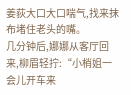姜荻大口大口喘气,找来抹布堵住老头的嘴。
几分钟后,娜娜从客厅回来,柳眉轻拧:“小梢姐一会儿开车来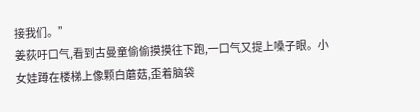接我们。”
姜荻吁口气,看到古曼童偷偷摸摸往下跑,一口气又提上嗓子眼。小女娃蹲在楼梯上像颗白蘑菇,歪着脑袋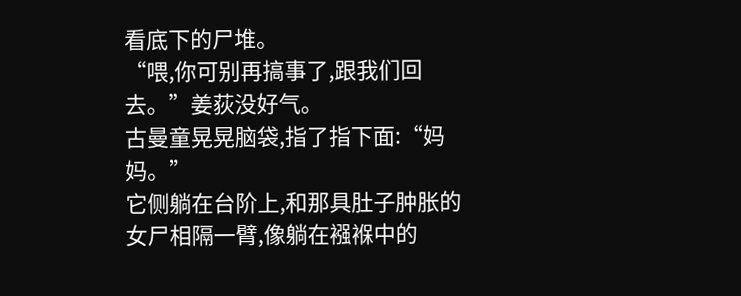看底下的尸堆。
“喂,你可别再搞事了,跟我们回去。”姜荻没好气。
古曼童晃晃脑袋,指了指下面:“妈妈。”
它侧躺在台阶上,和那具肚子肿胀的女尸相隔一臂,像躺在襁褓中的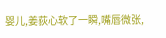婴儿,姜荻心软了一瞬,嘴唇微张,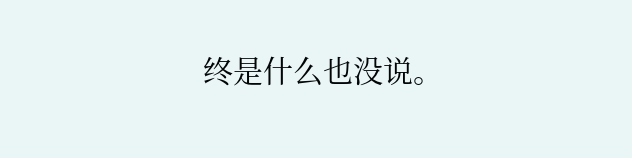终是什么也没说。